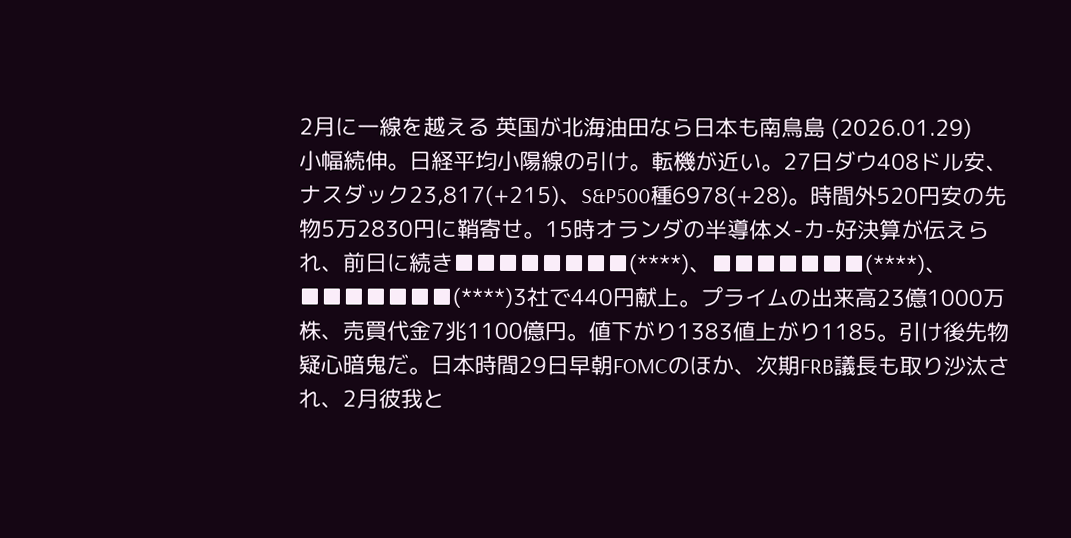2月に一線を越える 英国が北海油田なら日本も南鳥島 (2026.01.29)
小幅続伸。日経平均小陽線の引け。転機が近い。27日ダウ408ドル安、ナスダック23,817(+215)、S&P500種6978(+28)。時間外520円安の先物5万2830円に鞘寄せ。15時オランダの半導体メ-カ-好決算が伝えられ、前日に続き■■■■■■■■(****)、■■■■■■■(****)、■■■■■■■(****)3社で440円献上。プライムの出来高23億1000万株、売買代金7兆1100億円。値下がり1383値上がり1185。引け後先物疑心暗鬼だ。日本時間29日早朝FOMCのほか、次期FRB議長も取り沙汰され、2月彼我と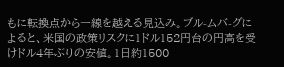もに転換点から一線を越える見込み。ブル-ムバ-グによると、米国の政策リスクに1ドル152円台の円高を受けドル4年ぶりの安値。1日約1500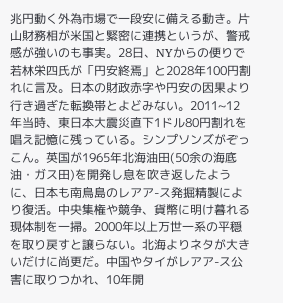兆円動く外為市場で一段安に備える動き。片山財務相が米国と緊密に連携というが、警戒感が強いのも事実。28日、NYからの便りで若林栄四氏が「円安終焉」と2028年100円割れに言及。日本の財政赤字や円安の因果より行き過ぎた転換帯とよどみない。2011~12年当時、東日本大震災直下1ドル80円割れを唱え記憶に残っている。シンプソンズがぞっこん。英国が1965年北海油田(50余の海底油・ガス田)を開発し息を吹き返したように、日本も南鳥島のレアア-ス発掘精製により復活。中央集権や競争、貨幣に明け暮れる現体制を一掃。2000年以上万世一系の平穏を取り戻すと譲らない。北海よりネタが大きいだけに尚更だ。中国やタイがレアア-ス公害に取りつかれ、10年開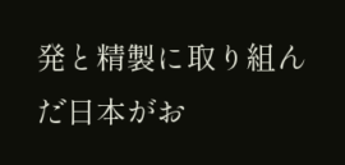発と精製に取り組んだ日本がお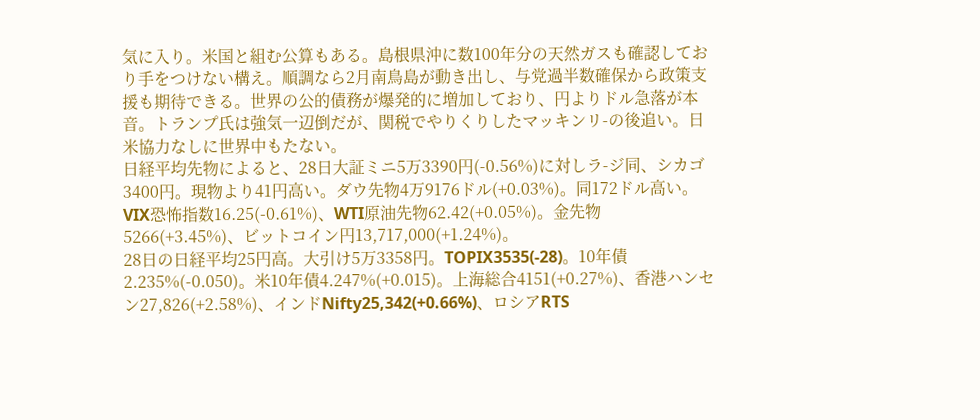気に入り。米国と組む公算もある。島根県沖に数100年分の天然ガスも確認しており手をつけない構え。順調なら2月南鳥島が動き出し、与党過半数確保から政策支援も期待できる。世界の公的債務が爆発的に増加しており、円よりドル急落が本音。トランプ氏は強気一辺倒だが、関税でやりくりしたマッキンリ-の後追い。日米協力なしに世界中もたない。
日経平均先物によると、28日大証ミニ5万3390円(-0.56%)に対しラ-ジ同、シカゴ3400円。現物より41円高い。ダウ先物4万9176ドル(+0.03%)。同172ドル高い。VIX恐怖指数16.25(-0.61%)、WTI原油先物62.42(+0.05%)。金先物5266(+3.45%)、ビットコイン円13,717,000(+1.24%)。
28日の日経平均25円高。大引け5万3358円。TOPIX3535(-28)。10年債2.235%(-0.050)。米10年債4.247%(+0.015)。上海総合4151(+0.27%)、香港ハンセン27,826(+2.58%)、インドNifty25,342(+0.66%)、ロシアRTS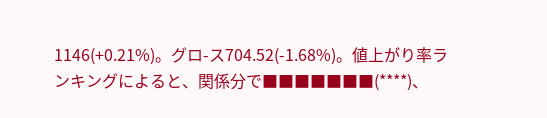1146(+0.21%)。グロ-ス704.52(-1.68%)。値上がり率ランキングによると、関係分で■■■■■■■(****)、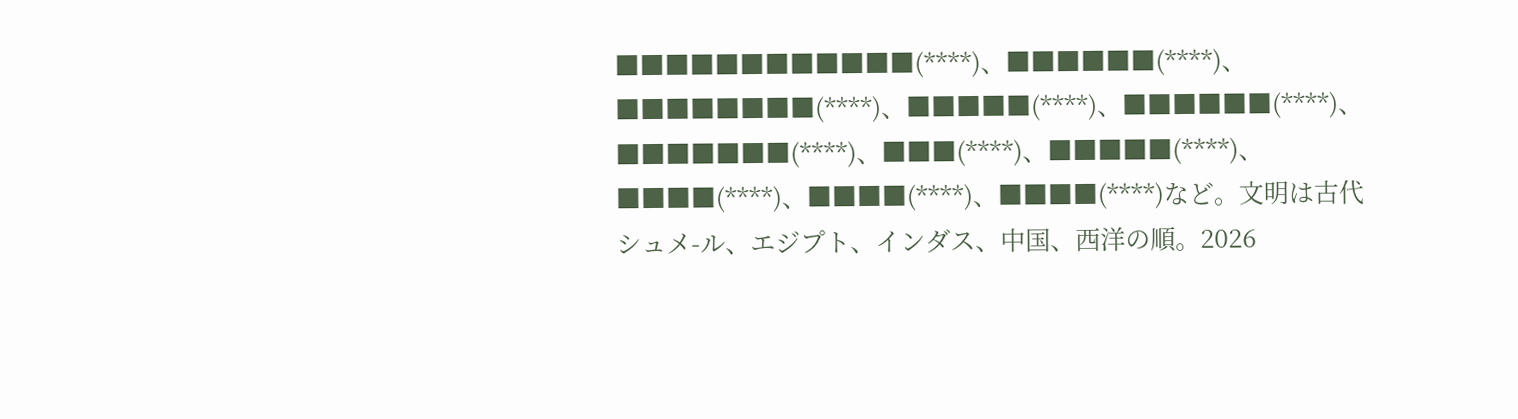■■■■■■■■■■■■(****)、■■■■■■(****)、■■■■■■■■(****)、■■■■■(****)、■■■■■■(****)、■■■■■■■(****)、■■■(****)、■■■■■(****)、■■■■(****)、■■■■(****)、■■■■(****)など。文明は古代シュメ-ル、エジプト、インダス、中国、西洋の順。2026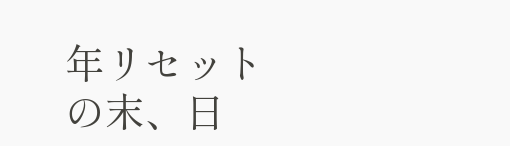年リセットの末、日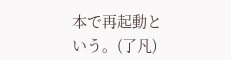本で再起動という。(了凡)